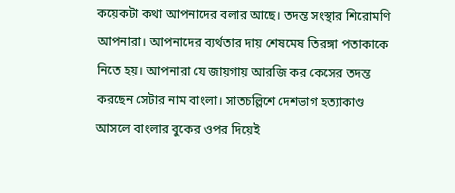কয়েকটা কথা আপনাদের বলার আছে। তদন্ত সংস্থার শিরোমণি আপনারা। আপনাদের ব্যর্থতার দায় শেষমেষ তিরঙ্গা পতাকাকে নিতে হয়। আপনারা যে জায়গায় আরজি কর কেসের তদন্ত করছেন সেটার নাম বাংলা। সাতচল্লিশে দেশভাগ হত্যাকাণ্ড আসলে বাংলার বুকের ওপর দিয়েই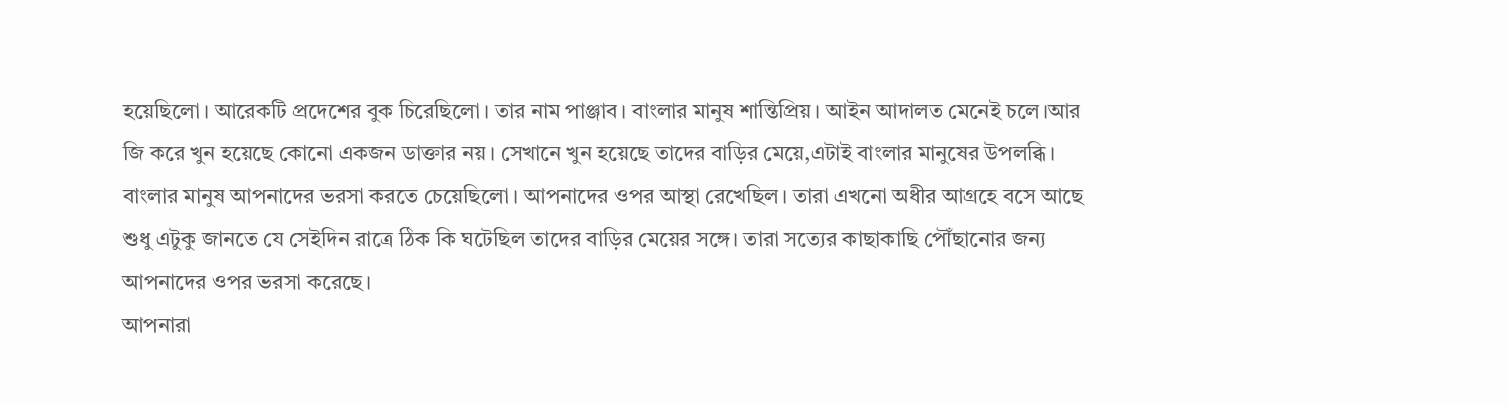হয়েছিলো। আরেকটি প্রদেশের বুক চিরেছিলো। তার নাম পাঞ্জাব। বাংলার মানুষ শান্তিপ্রিয়। আইন আদালত মেনেই চলে।আর জি করে খুন হয়েছে কোনো একজন ডাক্তার নয়। সেখানে খুন হয়েছে তাদের বাড়ির মেয়ে,এটাই বাংলার মানুষের উপলব্ধি।
বাংলার মানুষ আপনাদের ভরসা করতে চেয়েছিলো। আপনাদের ওপর আস্থা রেখেছিল। তারা এখনো অধীর আগ্রহে বসে আছে শুধু এটুকু জানতে যে সেইদিন রাত্রে ঠিক কি ঘটেছিল তাদের বাড়ির মেয়ের সঙ্গে। তারা সত্যের কাছাকাছি পৌঁছানোর জন্য আপনাদের ওপর ভরসা করেছে।
আপনারা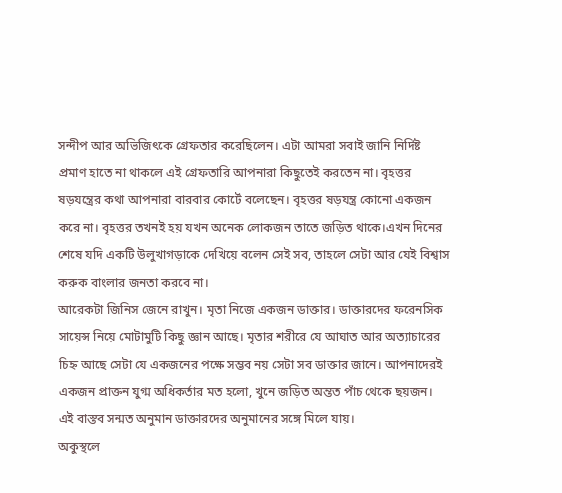সন্দীপ আর অভিজিৎকে গ্রেফতার করেছিলেন। এটা আমরা সবাই জানি নির্দিষ্ট প্রমাণ হাতে না থাকলে এই গ্রেফতারি আপনারা কিছুতেই করতেন না। বৃহত্তর ষড়যন্ত্রের কথা আপনারা বারবার কোর্টে বলেছেন। বৃহত্তর ষড়যন্ত্র কোনো একজন করে না। বৃহত্তর তখনই হয় যখন অনেক লোকজন তাতে জড়িত থাকে।এখন দিনের শেষে যদি একটি উলুখাগড়াকে দেখিয়ে বলেন সেই সব, তাহলে সেটা আর যেই বিশ্বাস করুক বাংলার জনতা করবে না।
আরেকটা জিনিস জেনে রাখুন। মৃতা নিজে একজন ডাক্তার। ডাক্তারদের ফরেনসিক সায়েন্স নিয়ে মোটামুটি কিছু জ্ঞান আছে। মৃতার শরীরে যে আঘাত আর অত্যাচারের চিহ্ন আছে সেটা যে একজনের পক্ষে সম্ভব নয় সেটা সব ডাক্তার জানে। আপনাদেরই একজন প্রাক্তন যুগ্ম অধিকর্তার মত হলো, খুনে জড়িত অন্তত পাঁচ থেকে ছয়জন। এই বাস্তব সন্মত অনুমান ডাক্তারদের অনুমানের সঙ্গে মিলে যায়।
অকুস্থলে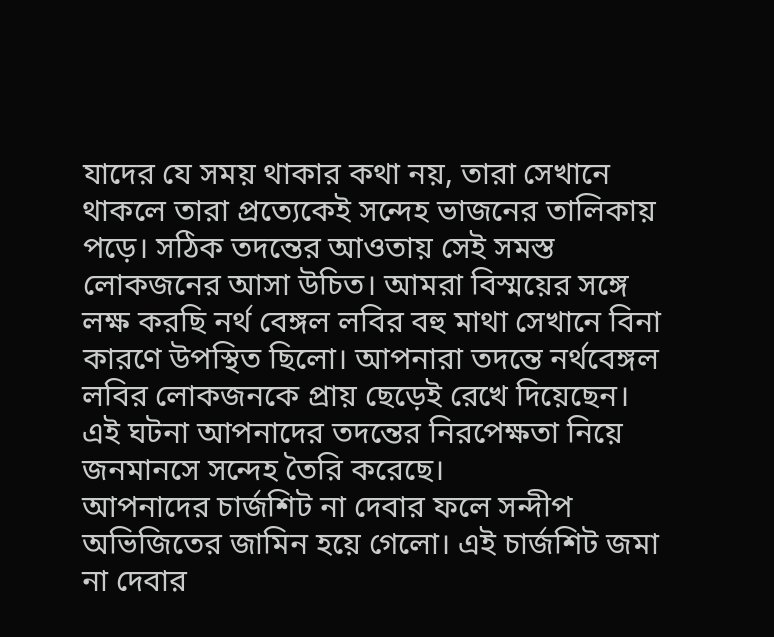যাদের যে সময় থাকার কথা নয়, তারা সেখানে থাকলে তারা প্রত্যেকেই সন্দেহ ভাজনের তালিকায় পড়ে। সঠিক তদন্তের আওতায় সেই সমস্ত লোকজনের আসা উচিত। আমরা বিস্ময়ের সঙ্গে লক্ষ করছি নর্থ বেঙ্গল লবির বহু মাথা সেখানে বিনা কারণে উপস্থিত ছিলো। আপনারা তদন্তে নর্থবেঙ্গল লবির লোকজনকে প্রায় ছেড়েই রেখে দিয়েছেন। এই ঘটনা আপনাদের তদন্তের নিরপেক্ষতা নিয়ে জনমানসে সন্দেহ তৈরি করেছে।
আপনাদের চার্জশিট না দেবার ফলে সন্দীপ অভিজিতের জামিন হয়ে গেলো। এই চার্জশিট জমা না দেবার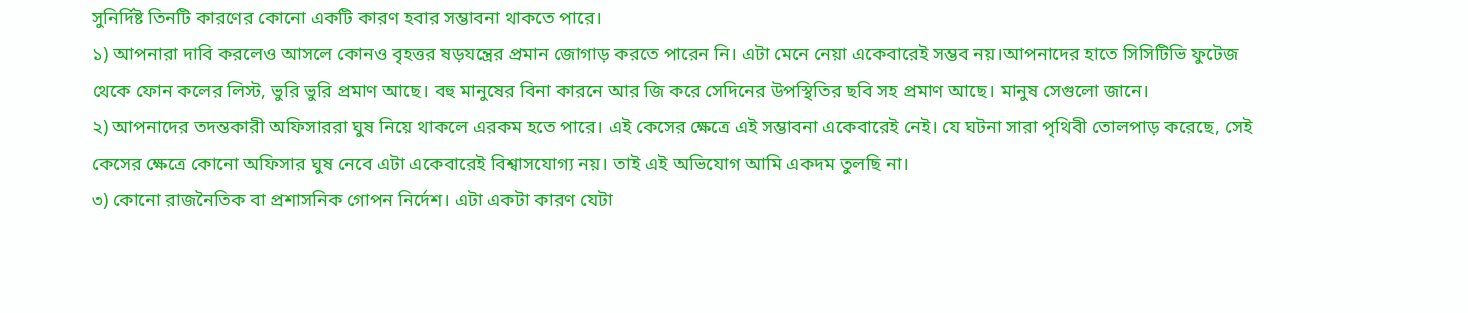সুনির্দিষ্ট তিনটি কারণের কোনো একটি কারণ হবার সম্ভাবনা থাকতে পারে।
১) আপনারা দাবি করলেও আসলে কোনও বৃহত্তর ষড়যন্ত্রের প্রমান জোগাড় করতে পারেন নি। এটা মেনে নেয়া একেবারেই সম্ভব নয়।আপনাদের হাতে সিসিটিভি ফুটেজ থেকে ফোন কলের লিস্ট, ভুরি ভুরি প্রমাণ আছে। বহু মানুষের বিনা কারনে আর জি করে সেদিনের উপস্থিতির ছবি সহ প্রমাণ আছে। মানুষ সেগুলো জানে।
২) আপনাদের তদন্তকারী অফিসাররা ঘুষ নিয়ে থাকলে এরকম হতে পারে। এই কেসের ক্ষেত্রে এই সম্ভাবনা একেবারেই নেই। যে ঘটনা সারা পৃথিবী তোলপাড় করেছে, সেই কেসের ক্ষেত্রে কোনো অফিসার ঘুষ নেবে এটা একেবারেই বিশ্বাসযোগ্য নয়। তাই এই অভিযোগ আমি একদম তুলছি না।
৩) কোনো রাজনৈতিক বা প্রশাসনিক গোপন নির্দেশ। এটা একটা কারণ যেটা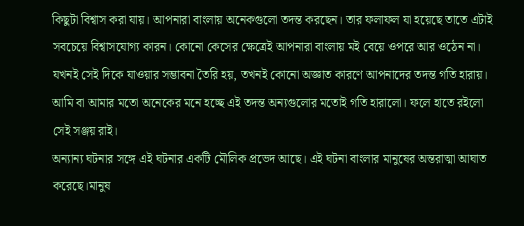কিছুটা বিশ্বাস করা যায়। আপনারা বাংলায় অনেকগুলো তদন্ত করছেন। তার ফলাফল যা হয়েছে তাতে এটাই সবচেয়ে বিশ্বাসযোগ্য কারন। কোনো কেসের ক্ষেত্রেই আপনারা বাংলায় মই বেয়ে ওপরে আর ওঠেন না। যখনই সেই দিকে যাওয়ার সম্ভাবনা তৈরি হয়, তখনই কোনো অজ্ঞাত কারণে আপনাদের তদন্ত গতি হারায়। আমি বা আমার মতো অনেকের মনে হচ্ছে এই তদন্ত অন্যগুলোর মতোই গতি হারালো। ফলে হাতে রইলো সেই সঞ্জয় রাই।
অন্যান্য ঘটনার সঙ্গে এই ঘটনার একটি মৌলিক প্রভেদ আছে। এই ঘটনা বাংলার মানুষের অন্তরাত্মা আঘাত করেছে।মানুষ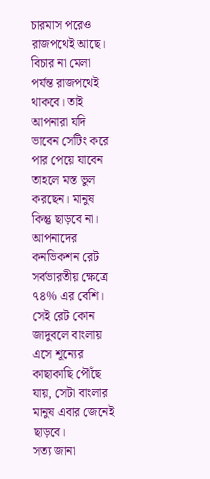চারমাস পরেও রাজপথেই আছে। বিচার না মেলা পর্যন্ত রাজপথেই থাকবে। তাই আপনারা যদি ভাবেন সেটিং করে পার পেয়ে যাবেন তাহলে মস্ত ভুল করছেন। মানুষ কিন্তু ছাড়বে না।
আপনাদের কনভিকশন রেট সর্বভারতীয় ক্ষেত্রে ৭৪% এর বেশি। সেই রেট কোন জাদুবলে বাংলায় এসে শূন্যের কাছাকাছি পৌঁছে যায়, সেটা বাংলার মানুষ এবার জেনেই ছাড়বে।
সত্য জানা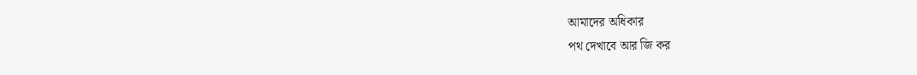আমাদের অধিকার
পথ দেখাবে আর জি কর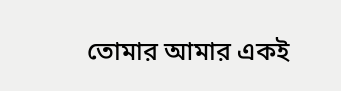তোমার আমার একই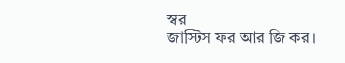স্বর
জাস্টিস ফর আর জি কর।